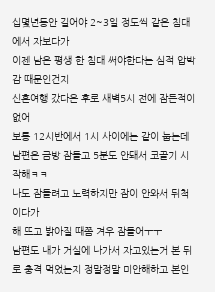십몇년동안 길어야 2~3일 정도씩 같은 침대에서 자보다가
이젠 남은 평생 한 침대 써야한다는 심적 압박감 때문인건지
신혼여행 갔다온 후로 새벽5시 전에 잠든적이 없어
보통 12시반에서 1시 사이에는 같이 눕는데
남편은 금방 잠들고 5분도 안돼서 코골기 시작해ㅋㅋ
나도 잠들려고 노력하지만 잠이 안와서 뒤척이다가
해 뜨고 밝아질 때쯤 겨우 잠들어ㅜㅜ
남편도 내가 거실에 나가서 자고있는거 본 뒤로 충격 먹었는지 정말정말 미안해하고 본인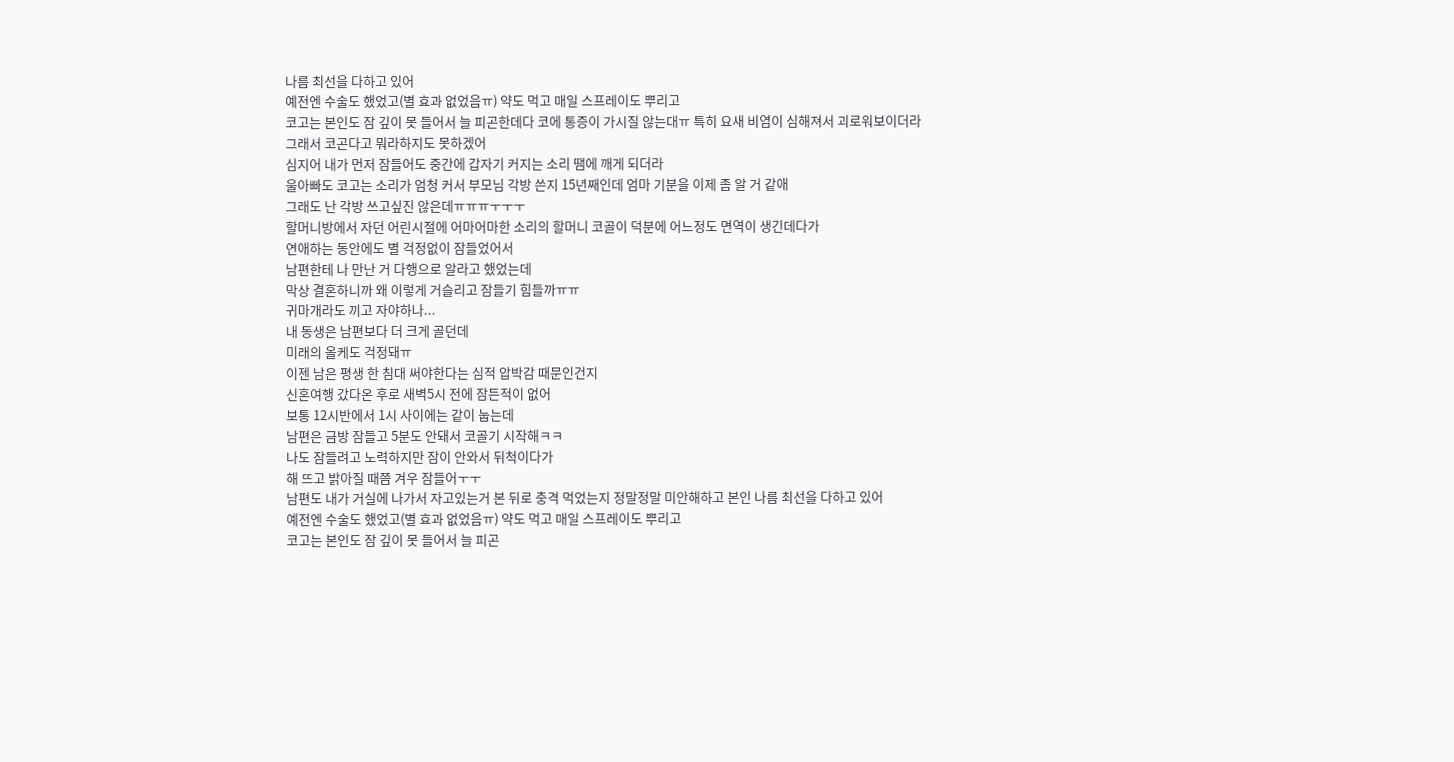나름 최선을 다하고 있어
예전엔 수술도 했었고(별 효과 없었음ㅠ) 약도 먹고 매일 스프레이도 뿌리고
코고는 본인도 잠 깊이 못 들어서 늘 피곤한데다 코에 통증이 가시질 않는대ㅠ 특히 요새 비염이 심해져서 괴로워보이더라
그래서 코곤다고 뭐라하지도 못하겠어
심지어 내가 먼저 잠들어도 중간에 갑자기 커지는 소리 땜에 깨게 되더라
울아빠도 코고는 소리가 엄청 커서 부모님 각방 쓴지 15년째인데 엄마 기분을 이제 좀 알 거 같애
그래도 난 각방 쓰고싶진 않은데ㅠㅠㅠㅜㅜㅜ
할머니방에서 자던 어린시절에 어마어마한 소리의 할머니 코골이 덕분에 어느정도 면역이 생긴데다가
연애하는 동안에도 별 걱정없이 잠들었어서
남편한테 나 만난 거 다행으로 알라고 했었는데
막상 결혼하니까 왜 이렇게 거슬리고 잠들기 힘들까ㅠㅠ
귀마개라도 끼고 자야하나...
내 동생은 남편보다 더 크게 골던데
미래의 올케도 걱정돼ㅠ
이젠 남은 평생 한 침대 써야한다는 심적 압박감 때문인건지
신혼여행 갔다온 후로 새벽5시 전에 잠든적이 없어
보통 12시반에서 1시 사이에는 같이 눕는데
남편은 금방 잠들고 5분도 안돼서 코골기 시작해ㅋㅋ
나도 잠들려고 노력하지만 잠이 안와서 뒤척이다가
해 뜨고 밝아질 때쯤 겨우 잠들어ㅜㅜ
남편도 내가 거실에 나가서 자고있는거 본 뒤로 충격 먹었는지 정말정말 미안해하고 본인 나름 최선을 다하고 있어
예전엔 수술도 했었고(별 효과 없었음ㅠ) 약도 먹고 매일 스프레이도 뿌리고
코고는 본인도 잠 깊이 못 들어서 늘 피곤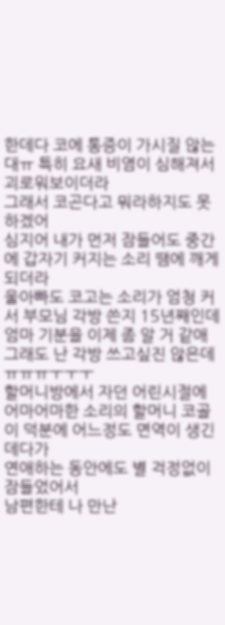한데다 코에 통증이 가시질 않는대ㅠ 특히 요새 비염이 심해져서 괴로워보이더라
그래서 코곤다고 뭐라하지도 못하겠어
심지어 내가 먼저 잠들어도 중간에 갑자기 커지는 소리 땜에 깨게 되더라
울아빠도 코고는 소리가 엄청 커서 부모님 각방 쓴지 15년째인데 엄마 기분을 이제 좀 알 거 같애
그래도 난 각방 쓰고싶진 않은데ㅠㅠㅠㅜㅜㅜ
할머니방에서 자던 어린시절에 어마어마한 소리의 할머니 코골이 덕분에 어느정도 면역이 생긴데다가
연애하는 동안에도 별 걱정없이 잠들었어서
남편한테 나 만난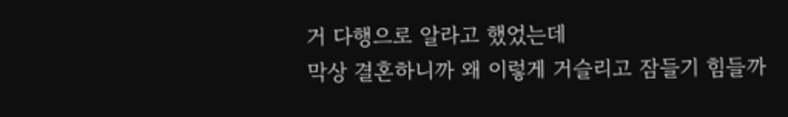거 다행으로 알라고 했었는데
막상 결혼하니까 왜 이렇게 거슬리고 잠들기 힘들까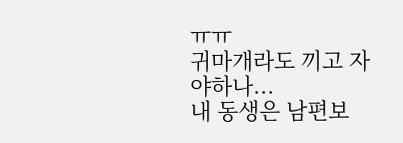ㅠㅠ
귀마개라도 끼고 자야하나...
내 동생은 남편보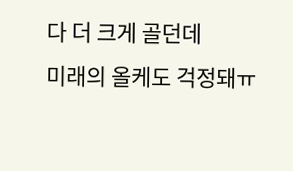다 더 크게 골던데
미래의 올케도 걱정돼ㅠ